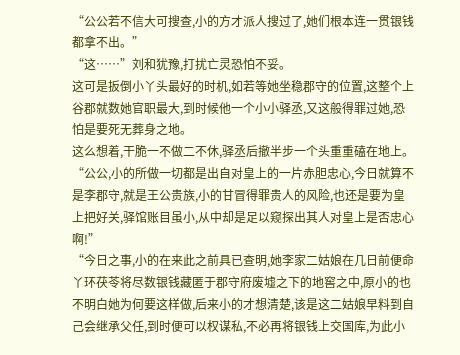“公公若不信大可搜查,小的方才派人搜过了,她们根本连一贯银钱都拿不出。”
“这……”刘和犹豫,打扰亡灵恐怕不妥。
这可是扳倒小丫头最好的时机,如若等她坐稳郡守的位置,这整个上谷郡就数她官职最大,到时候他一个小小驿丞,又这般得罪过她,恐怕是要死无葬身之地。
这么想着,干脆一不做二不休,驿丞后撤半步一个头重重磕在地上。
“公公,小的所做一切都是出自对皇上的一片赤胆忠心,今日就算不是李郡守,就是王公贵族,小的甘冒得罪贵人的风险,也还是要为皇上把好关,驿馆账目虽小,从中却是足以窥探出其人对皇上是否忠心啊!”
“今日之事,小的在来此之前具已查明,她李家二姑娘在几日前便命丫环茯苓将尽数银钱藏匿于郡守府废墟之下的地窖之中,原小的也不明白她为何要这样做,后来小的才想清楚,该是这二姑娘早料到自己会继承父任,到时便可以权谋私,不必再将银钱上交国库,为此小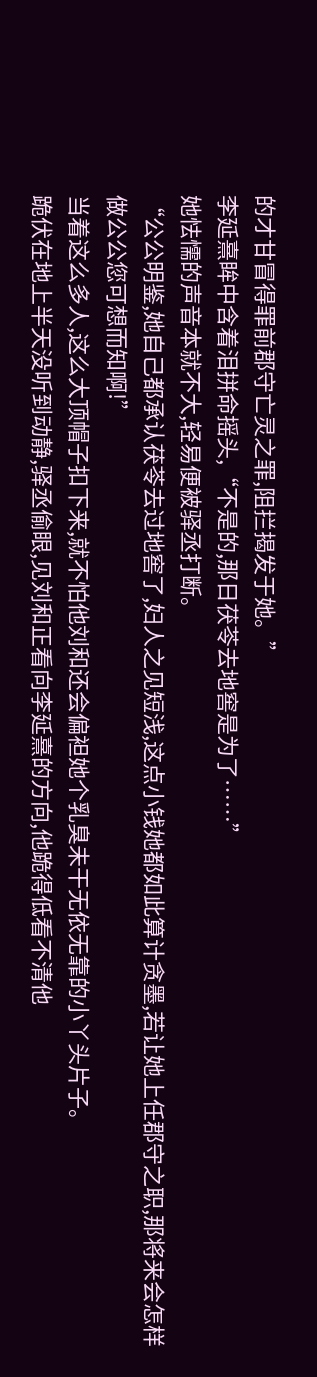的才甘冒得罪前郡守亡灵之罪,阻拦揭发于她。”
李延熹眸中含着泪拼命摇头,“不是的,那日茯苓去地窖是为了……”
她怯懦的声音本就不大,轻易便被驿丞打断。
“公公明鉴,她自己都承认茯苓去过地窖了,妇人之见短浅,这点小钱她都如此算计贪墨,若让她上任郡守之职,那将来会怎样做公公您可想而知啊!”
当着这么多人,这么大顶帽子扣下来,就不怕他刘和还会偏袒她个乳臭未干无依无靠的小丫头片子。
跪伏在地上半天没听到动静,驿丞偷眼,见刘和正看向李延熹的方向,他跪得低看不清他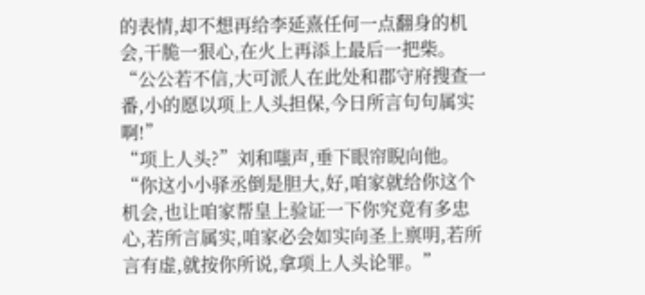的表情,却不想再给李延熹任何一点翻身的机会,干脆一狠心,在火上再添上最后一把柴。
“公公若不信,大可派人在此处和郡守府搜查一番,小的愿以项上人头担保,今日所言句句属实啊!”
“项上人头?”刘和嗤声,垂下眼帘睨向他。
“你这小小驿丞倒是胆大,好,咱家就给你这个机会,也让咱家帮皇上验证一下你究竟有多忠心,若所言属实,咱家必会如实向圣上禀明,若所言有虚,就按你所说,拿项上人头论罪。”